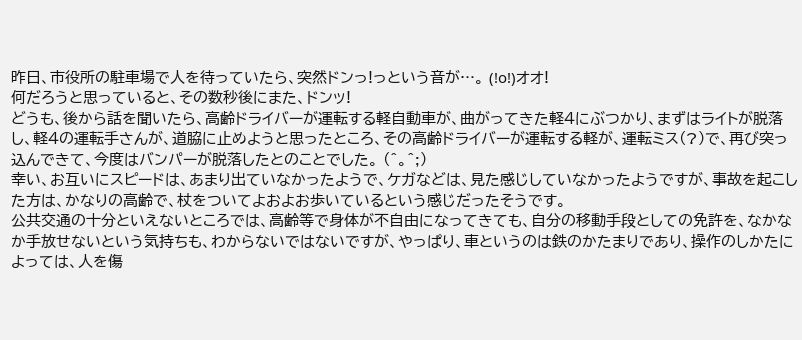昨日、市役所の駐車場で人を待っていたら、突然ドンっ!っという音が…。 (!o!)オオ!
何だろうと思っていると、その数秒後にまた、ドンッ!
どうも、後から話を聞いたら、高齢ドライバーが運転する軽自動車が、曲がってきた軽4にぶつかり、まずはライトが脱落し、軽4の運転手さんが、道脇に止めようと思ったところ、その高齢ドライバーが運転する軽が、運転ミス(?)で、再び突っ込んできて、今度はバンパーが脱落したとのことでした。 (^。^;)
幸い、お互いにスピードは、あまり出ていなかったようで、ケガなどは、見た感じしていなかったようですが、事故を起こした方は、かなりの高齢で、杖をついてよおよお歩いているという感じだったそうです。
公共交通の十分といえないところでは、高齢等で身体が不自由になってきても、自分の移動手段としての免許を、なかなか手放せないという気持ちも、わからないではないですが、やっぱり、車というのは鉄のかたまりであり、操作のしかたによっては、人を傷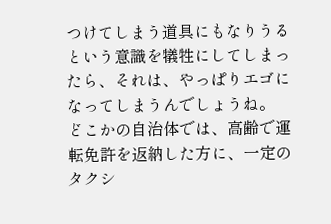つけてしまう道具にもなりうるという意識を犠牲にしてしまったら、それは、やっぱりエゴになってしまうんでしょうね。
どこかの自治体では、高齢で運転免許を返納した方に、一定のタクシ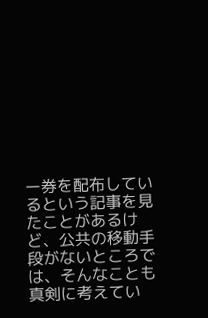ー券を配布しているという記事を見たことがあるけど、公共の移動手段がないところでは、そんなことも真剣に考えてい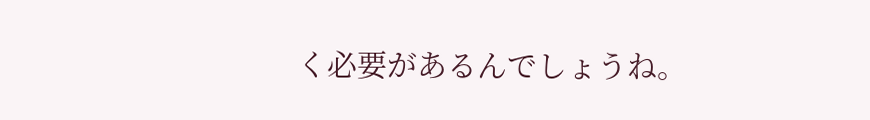く必要があるんでしょうね。